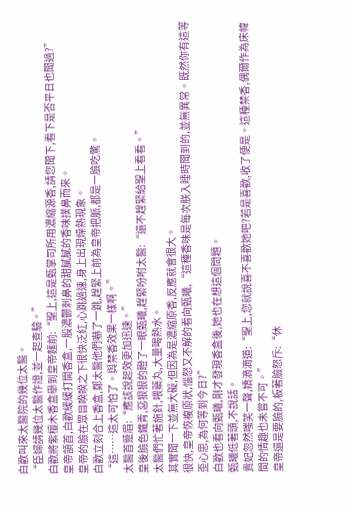白歡叫來太醫院的幾位太醫。
“臣婦請幾位太醫作證,並一起查驗。”
白歡將紫檀木香盒舉到皇帝麵前:“聖上,這是甄掌司所用濃縮源香,請您聞下,看下是否平日也聞過?”
皇帝頷首,白歡緩緩打開香盒,一股濃鬱刺鼻的甜膩膩的香味撲鼻而來。
皇帝的臉在眾目睽睽之下很快泛紅,心跳過速,身上出現燥熱現象。
白歡立刻合上香盒,鄭太醫他們嚇了一跳,趕緊上前為皇帝把脈,都是一臉吃驚。
“這……這太可怕了。與禁香效果一樣啊。”
太醫首蹙眉:“應該說起效更加迅速。”
皇後臉色鐵青,惡狠狠的瞪了一眼甄曦,趕緊吩咐太醫:“還不趕緊給聖上看看。”
太醫們忙著施針,喂藥丸,大量喝熱水。
其實聞一下並無大礙,但因為是濃縮原香,反應就會很大。
很快,皇帝恢複原狀,惱怒又不解的看向甄曦,“這種香味是每次朕入睡時聞到的,並無異常。既然你有這等歪心思,為何等到今日?”
白歡也看向甄曦,剛才發現香盒後,她也在想這個問題。
甄曦低著頭,不說話。
貴妃忽然嗤笑一聲,嬌滴滴道:“聖上,您就說喜不喜歡她吧?若是喜歡,收了便是。這種禁香,偶爾作為床幃間的情趣也未嘗不可。”
皇帝還是要臉的,板著臉怒斥:“休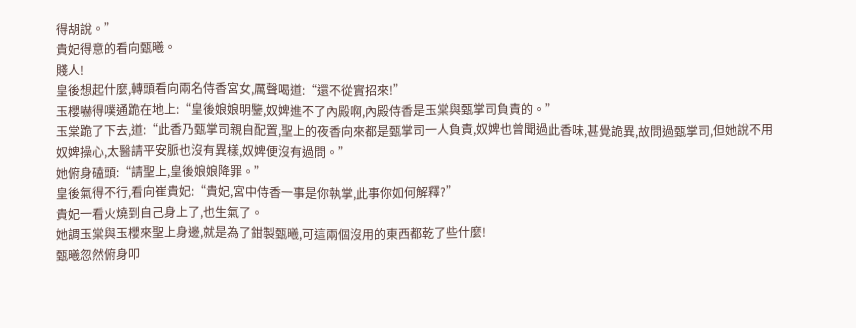得胡說。”
貴妃得意的看向甄曦。
賤人!
皇後想起什麼,轉頭看向兩名侍香宮女,厲聲喝道:“還不從實招來!”
玉櫻嚇得噗通跪在地上:“皇後娘娘明鑒,奴婢進不了內殿啊,內殿侍香是玉棠與甄掌司負責的。”
玉棠跪了下去,道:“此香乃甄掌司親自配置,聖上的夜香向來都是甄掌司一人負責,奴婢也曾聞過此香味,甚覺詭異,故問過甄掌司,但她說不用奴婢操心,太醫請平安脈也沒有異樣,奴婢便沒有過問。”
她俯身磕頭:“請聖上,皇後娘娘降罪。”
皇後氣得不行,看向崔貴妃:“貴妃,宮中侍香一事是你執掌,此事你如何解釋?”
貴妃一看火燒到自己身上了,也生氣了。
她調玉棠與玉櫻來聖上身邊,就是為了鉗製甄曦,可這兩個沒用的東西都乾了些什麼!
甄曦忽然俯身叩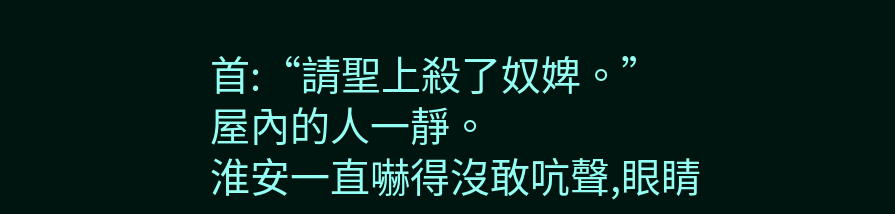首:“請聖上殺了奴婢。”
屋內的人一靜。
淮安一直嚇得沒敢吭聲,眼睛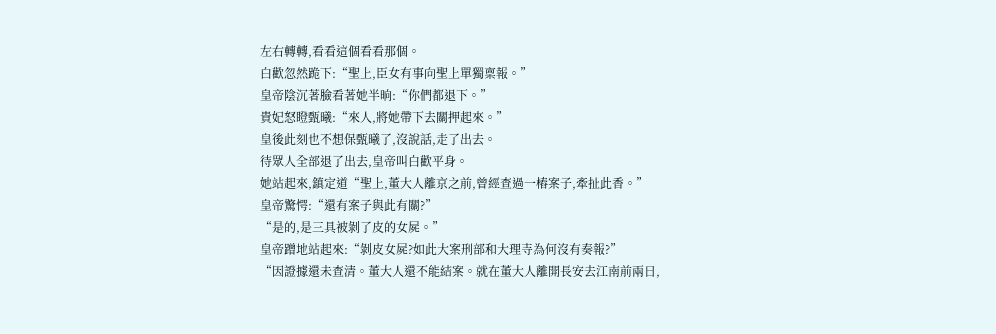左右轉轉,看看這個看看那個。
白歡忽然跪下:“聖上,臣女有事向聖上單獨稟報。”
皇帝陰沉著臉看著她半晌:“你們都退下。”
貴妃怒瞪甄曦:“來人,將她帶下去關押起來。”
皇後此刻也不想保甄曦了,沒說話,走了出去。
待眾人全部退了出去,皇帝叫白歡平身。
她站起來,鎮定道“聖上,董大人離京之前,曾經查過一樁案子,牽扯此香。”
皇帝驚愕:“還有案子與此有關?”
“是的,是三具被剝了皮的女屍。”
皇帝蹭地站起來:“剝皮女屍?如此大案刑部和大理寺為何沒有奏報?”
“因證據還未查清。董大人還不能結案。就在董大人離開長安去江南前兩日,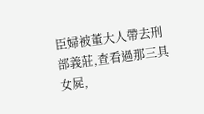臣婦被董大人帶去刑部義莊,查看過那三具女屍,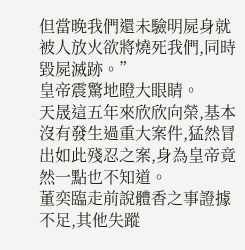但當晚我們還未驗明屍身就被人放火欲將燒死我們,同時毀屍滅跡。”
皇帝震驚地瞪大眼睛。
天晟這五年來欣欣向榮,基本沒有發生過重大案件,猛然冒出如此殘忍之案,身為皇帝竟然一點也不知道。
董奕臨走前說體香之事證據不足,其他失蹤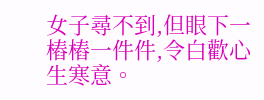女子尋不到,但眼下一樁樁一件件,令白歡心生寒意。